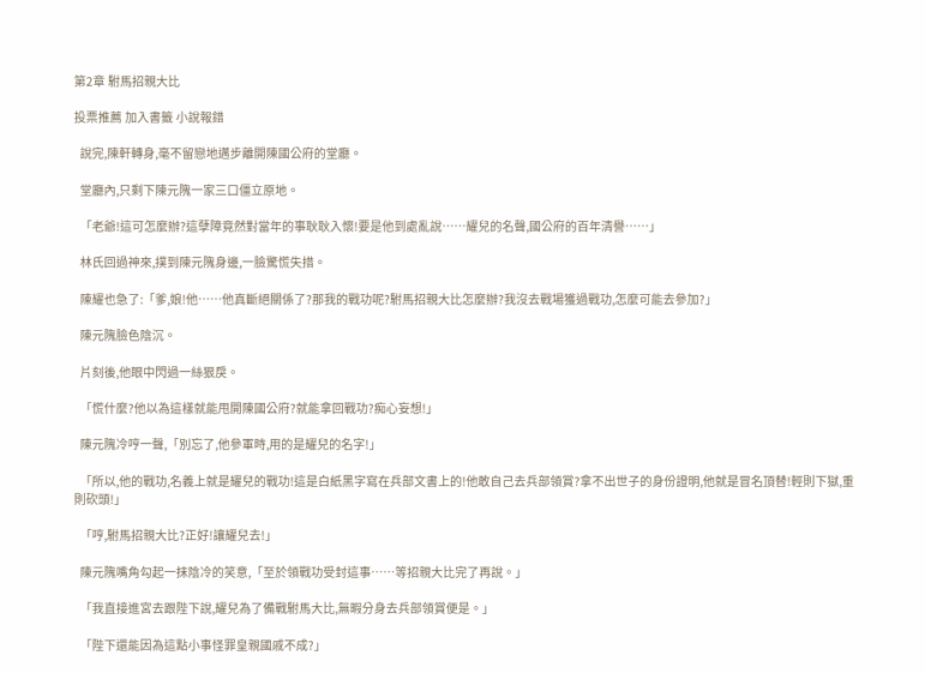第2章 駙馬招親大比

投票推薦 加入書籤 小說報錯

  說完,陳軒轉身,毫不留戀地邁步離開陳國公府的堂廳。

  堂廳內,只剩下陳元隗一家三口僵立原地。

  「老爺!這可怎麼辦?這孽障竟然對當年的事耿耿入懷!要是他到處亂說……耀兒的名聲,國公府的百年清譽……」

  林氏回過神來,撲到陳元隗身邊,一臉驚慌失措。

  陳耀也急了:「爹,娘!他……他真斷絕關係了?那我的戰功呢?駙馬招親大比怎麼辦?我沒去戰場獲過戰功,怎麼可能去參加?」

  陳元隗臉色陰沉。

  片刻後,他眼中閃過一絲狠戾。

  「慌什麼?他以為這樣就能甩開陳國公府?就能拿回戰功?痴心妄想!」

  陳元隗冷哼一聲,「別忘了,他參軍時,用的是耀兒的名字!」

  「所以,他的戰功,名義上就是耀兒的戰功!這是白紙黑字寫在兵部文書上的!他敢自己去兵部領賞?拿不出世子的身份證明,他就是冒名頂替!輕則下獄,重則砍頭!」

  「哼,駙馬招親大比?正好!讓耀兒去!」

  陳元隗嘴角勾起一抹陰冷的笑意,「至於領戰功受封這事……等招親大比完了再說。」

  「我直接進宮去跟陛下說,耀兒為了備戰駙馬大比,無暇分身去兵部領賞便是。」

  「陛下還能因為這點小事怪罪皇親國戚不成?」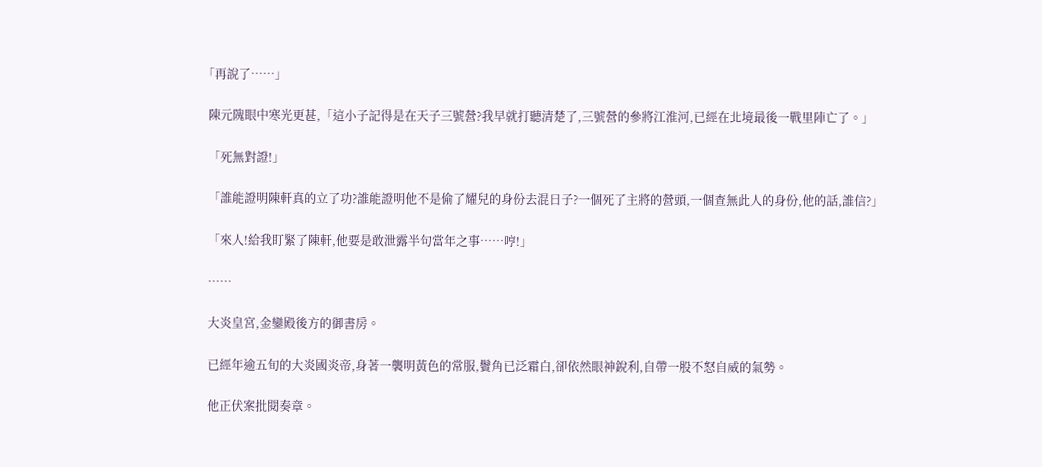「再說了……」

  陳元隗眼中寒光更甚,「這小子記得是在天子三號營?我早就打聽清楚了,三號營的參將江淮河,已經在北境最後一戰里陣亡了。」

  「死無對證!」

  「誰能證明陳軒真的立了功?誰能證明他不是偷了耀兒的身份去混日子?一個死了主將的營頭,一個查無此人的身份,他的話,誰信?」

  「來人!給我盯緊了陳軒,他要是敢泄露半句當年之事……哼!」

  ……

  大炎皇宮,金鑾殿後方的御書房。

  已經年逾五旬的大炎國炎帝,身著一襲明黃色的常服,鬢角已泛霜白,卻依然眼神銳利,自帶一股不怒自威的氣勢。

  他正伏案批閱奏章。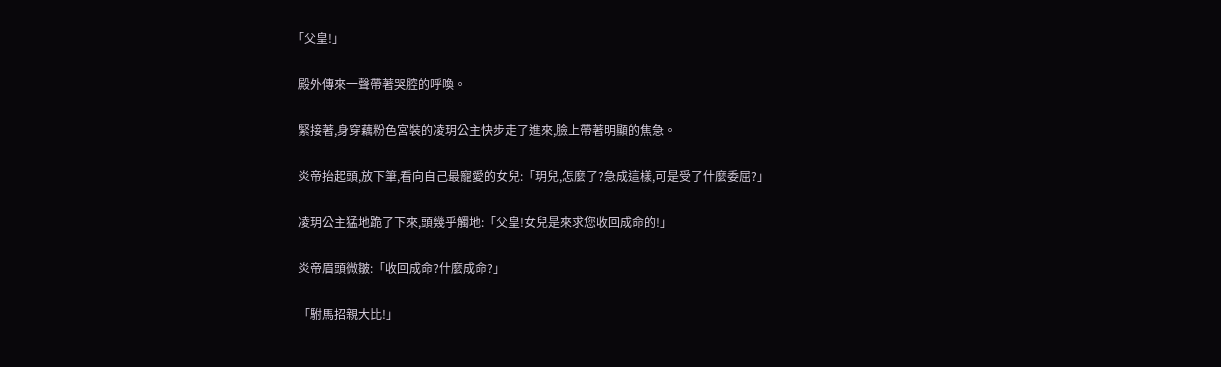「父皇!」

  殿外傳來一聲帶著哭腔的呼喚。

  緊接著,身穿藕粉色宮裝的凌玥公主快步走了進來,臉上帶著明顯的焦急。

  炎帝抬起頭,放下筆,看向自己最寵愛的女兒:「玥兒,怎麼了?急成這樣,可是受了什麼委屈?」

  凌玥公主猛地跪了下來,頭幾乎觸地:「父皇!女兒是來求您收回成命的!」

  炎帝眉頭微皺:「收回成命?什麼成命?」

  「駙馬招親大比!」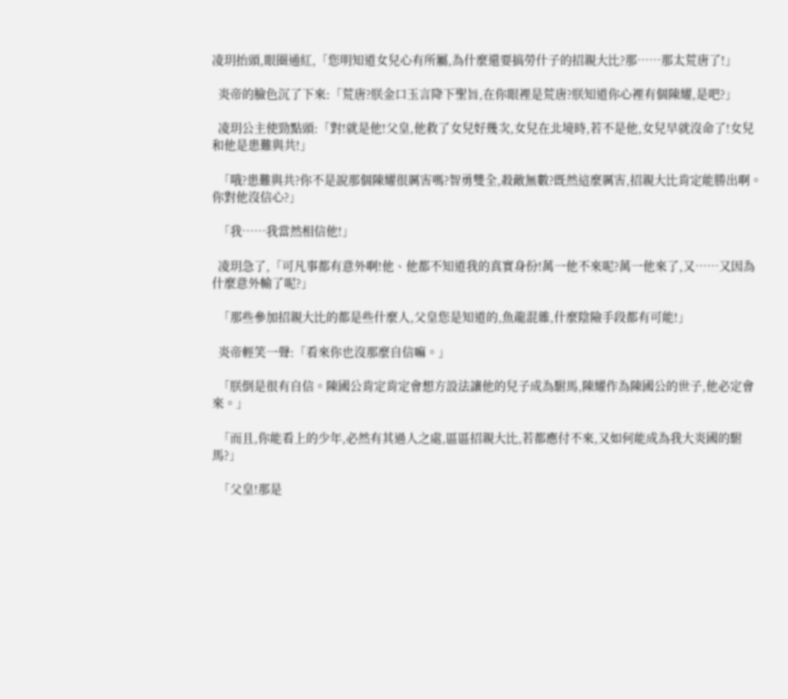凌玥抬頭,眼圈通紅,「您明知道女兒心有所屬,為什麼還要搞勞什子的招親大比?那……那太荒唐了!」

  炎帝的臉色沉了下來:「荒唐?朕金口玉言降下聖旨,在你眼裡是荒唐?朕知道你心裡有個陳耀,是吧?」

  凌玥公主使勁點頭:「對!就是他!父皇,他救了女兒好幾次,女兒在北境時,若不是他,女兒早就沒命了!女兒和他是患難與共!」

  「哦?患難與共?你不是說那個陳耀很厲害嗎?智勇雙全,殺敵無數?既然這麼厲害,招親大比肯定能勝出啊。你對他沒信心?」

  「我……我當然相信他!」

  凌玥急了,「可凡事都有意外啊!他、他都不知道我的真實身份!萬一他不來呢?萬一他來了,又……又因為什麼意外輸了呢?」

  「那些參加招親大比的都是些什麼人,父皇您是知道的,魚龍混雜,什麼陰險手段都有可能!」

  炎帝輕笑一聲:「看來你也沒那麼自信嘛。」

  「朕倒是很有自信。陳國公肯定肯定會想方設法讓他的兒子成為駙馬,陳耀作為陳國公的世子,他必定會來。」

  「而且,你能看上的少年,必然有其過人之處,區區招親大比,若都應付不來,又如何能成為我大炎國的駙馬?」

  「父皇!那是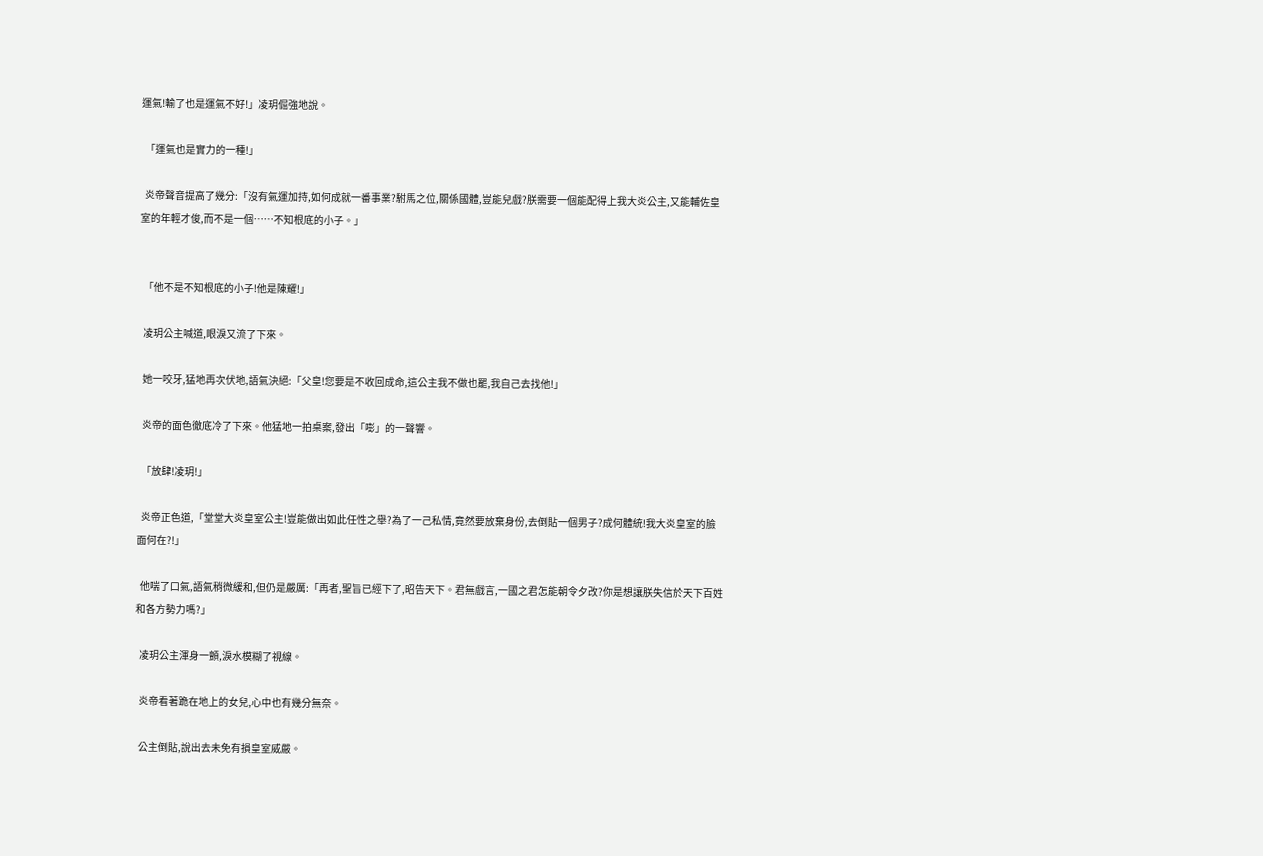運氣!輸了也是運氣不好!」凌玥倔強地說。

  「運氣也是實力的一種!」

  炎帝聲音提高了幾分:「沒有氣運加持,如何成就一番事業?駙馬之位,關係國體,豈能兒戲?朕需要一個能配得上我大炎公主,又能輔佐皇室的年輕才俊,而不是一個……不知根底的小子。」


  「他不是不知根底的小子!他是陳耀!」

  凌玥公主喊道,眼淚又流了下來。

  她一咬牙,猛地再次伏地,語氣決絕:「父皇!您要是不收回成命,這公主我不做也罷,我自己去找他!」

  炎帝的面色徹底冷了下來。他猛地一拍桌案,發出「嘭」的一聲響。

  「放肆!凌玥!」

  炎帝正色道,「堂堂大炎皇室公主!豈能做出如此任性之舉?為了一己私情,竟然要放棄身份,去倒貼一個男子?成何體統!我大炎皇室的臉面何在?!」

  他喘了口氣,語氣稍微緩和,但仍是嚴厲:「再者,聖旨已經下了,昭告天下。君無戲言,一國之君怎能朝令夕改?你是想讓朕失信於天下百姓和各方勢力嗎?」

  凌玥公主渾身一顫,淚水模糊了視線。

  炎帝看著跪在地上的女兒,心中也有幾分無奈。

  公主倒貼,說出去未免有損皇室威嚴。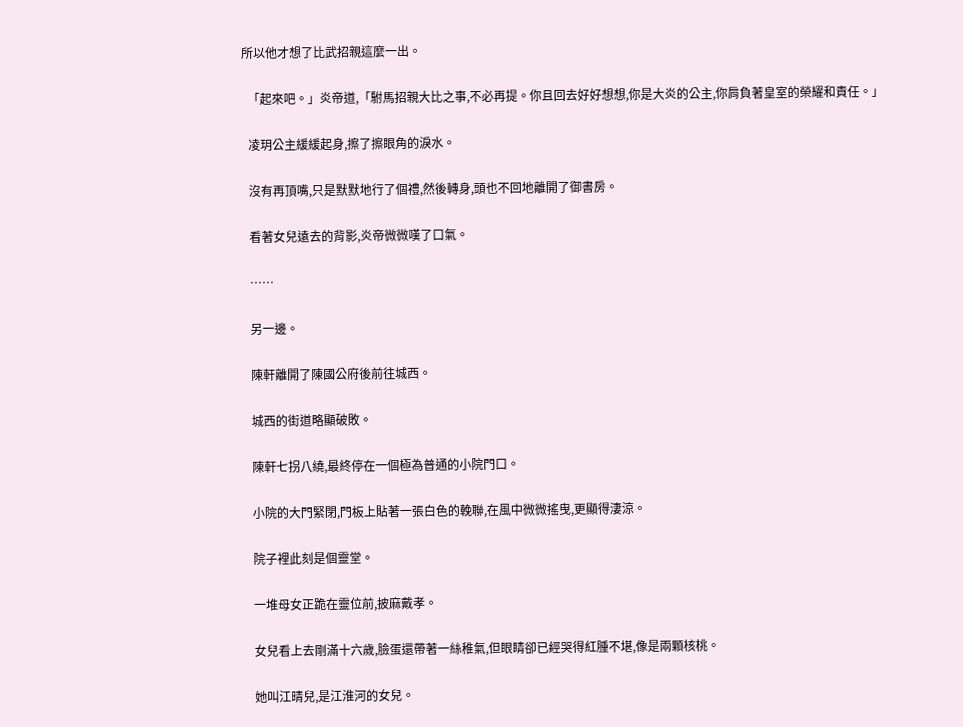所以他才想了比武招親這麼一出。

  「起來吧。」炎帝道,「駙馬招親大比之事,不必再提。你且回去好好想想,你是大炎的公主,你肩負著皇室的榮耀和責任。」

  凌玥公主緩緩起身,擦了擦眼角的淚水。

  沒有再頂嘴,只是默默地行了個禮,然後轉身,頭也不回地離開了御書房。

  看著女兒遠去的背影,炎帝微微嘆了口氣。

  ……

  另一邊。

  陳軒離開了陳國公府後前往城西。

  城西的街道略顯破敗。

  陳軒七拐八繞,最終停在一個極為普通的小院門口。

  小院的大門緊閉,門板上貼著一張白色的輓聯,在風中微微搖曳,更顯得淒涼。

  院子裡此刻是個靈堂。

  一堆母女正跪在靈位前,披麻戴孝。

  女兒看上去剛滿十六歲,臉蛋還帶著一絲稚氣,但眼睛卻已經哭得紅腫不堪,像是兩顆核桃。

  她叫江晴兒,是江淮河的女兒。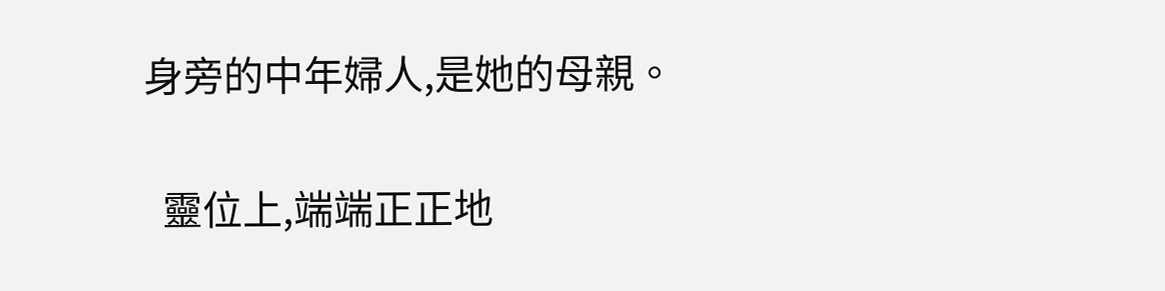身旁的中年婦人,是她的母親。

  靈位上,端端正正地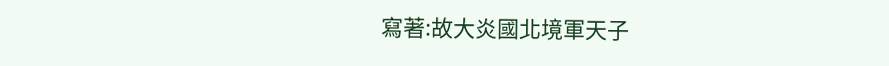寫著:故大炎國北境軍天子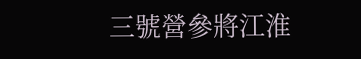三號營參將江淮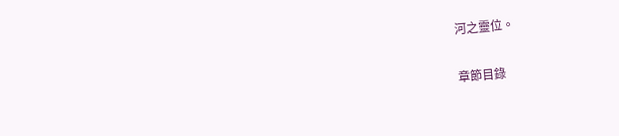河之靈位。

章節目錄